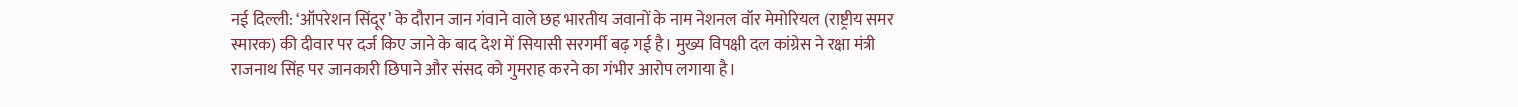नई दिल्ली: ‘ऑपरेशन सिंदूर’ के दौरान जान गंवाने वाले छह भारतीय जवानों के नाम नेशनल वॉर मेमोरियल (राष्ट्रीय समर स्मारक) की दीवार पर दर्ज किए जाने के बाद देश में सियासी सरगर्मी बढ़ गई है। मुख्य विपक्षी दल कांग्रेस ने रक्षा मंत्री राजनाथ सिंह पर जानकारी छिपाने और संसद को गुमराह करने का गंभीर आरोप लगाया है।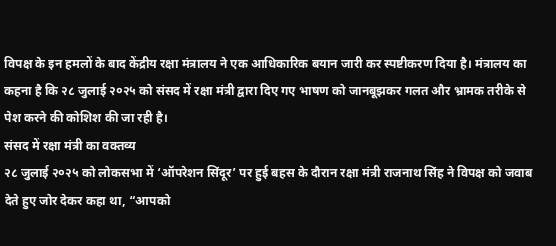विपक्ष के इन हमलों के बाद केंद्रीय रक्षा मंत्रालय ने एक आधिकारिक बयान जारी कर स्पष्टीकरण दिया है। मंत्रालय का कहना है कि २८ जुलाई २०२५ को संसद में रक्षा मंत्री द्वारा दिए गए भाषण को जानबूझकर गलत और भ्रामक तरीके से पेश करने की कोशिश की जा रही है।
संसद में रक्षा मंत्री का वक्तव्य
२८ जुलाई २०२५ को लोकसभा में ‘ऑपरेशन सिंदूर’ पर हुई बहस के दौरान रक्षा मंत्री राजनाथ सिंह ने विपक्ष को जवाब देते हुए जोर देकर कहा था, “आपको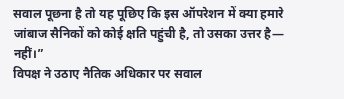सवाल पूछना है तो यह पूछिए कि इस ऑपरेशन में क्या हमारे जांबाज सैनिकों को कोई क्षति पहुंची है, तो उसका उत्तर है— नहीं।”
विपक्ष ने उठाए नैतिक अधिकार पर सवाल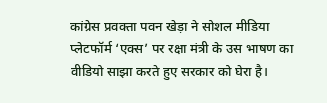कांग्रेस प्रवक्ता पवन खेड़ा ने सोशल मीडिया प्लेटफॉर्म ‘एक्स’ पर रक्षा मंत्री के उस भाषण का वीडियो साझा करते हुए सरकार को घेरा है।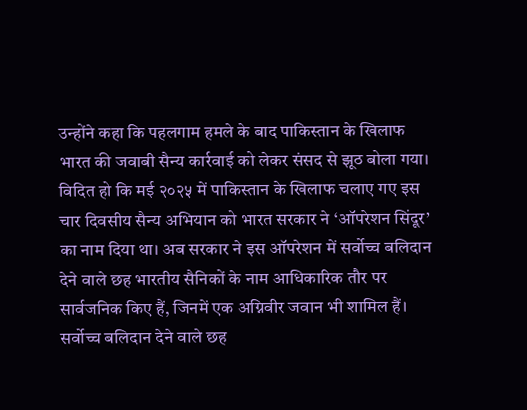उन्होंने कहा कि पहलगाम हमले के बाद पाकिस्तान के खिलाफ भारत की जवाबी सैन्य कार्रवाई को लेकर संसद से झूठ बोला गया।
विदित हो कि मई २०२५ में पाकिस्तान के खिलाफ चलाए गए इस चार दिवसीय सैन्य अभियान को भारत सरकार ने ‘ऑपरेशन सिंदूर’ का नाम दिया था। अब सरकार ने इस ऑपरेशन में सर्वोच्च बलिदान देने वाले छह भारतीय सैनिकों के नाम आधिकारिक तौर पर सार्वजनिक किए हैं, जिनमें एक अग्निवीर जवान भी शामिल हैं।
सर्वोच्च बलिदान देने वाले छह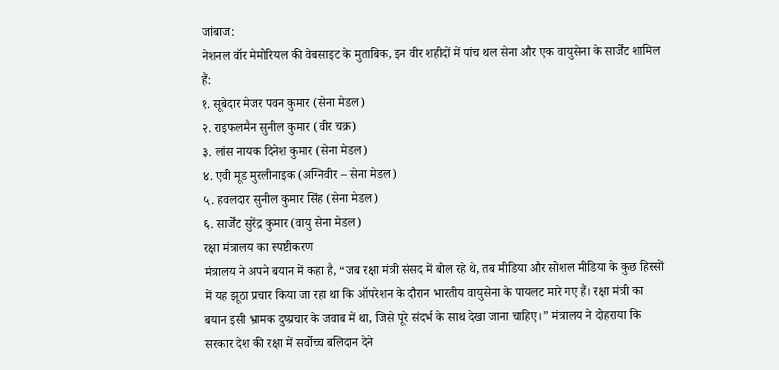जांबाज:
नेशनल वॉर मेमोरियल की वेबसाइट के मुताबिक, इन वीर शहीदों में पांच थल सेना और एक वायुसेना के सार्जेंट शामिल हैं:
१. सूबेदार मेजर पवन कुमार (सेना मेडल)
२. राइफलमैन सुनील कुमार (वीर चक्र)
३. लांस नायक दिनेश कुमार (सेना मेडल)
४. एवी मूड मुरलीनाइक (अग्निवीर – सेना मेडल)
५. हवलदार सुनील कुमार सिंह (सेना मेडल)
६. सार्जेंट सुरेंद्र कुमार (वायु सेना मेडल)
रक्षा मंत्रालय का स्पष्टीकरण
मंत्रालय ने अपने बयान में कहा है, “जब रक्षा मंत्री संसद में बोल रहे थे, तब मीडिया और सोशल मीडिया के कुछ हिस्सों में यह झूठा प्रचार किया जा रहा था कि ऑपरेशन के दौरान भारतीय वायुसेना के पायलट मारे गए हैं। रक्षा मंत्री का बयान इसी भ्रामक दुष्प्रचार के जवाब में था, जिसे पूरे संदर्भ के साथ देखा जाना चाहिए।” मंत्रालय ने दोहराया कि सरकार देश की रक्षा में सर्वोच्च बलिदान देने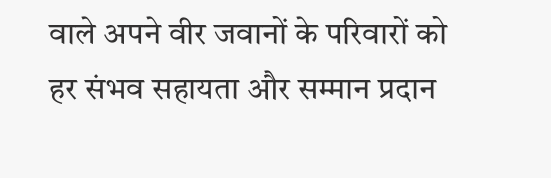वाले अपने वीर जवानों के परिवारों को हर संभव सहायता और सम्मान प्रदान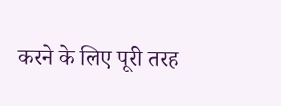करने के लिए पूरी तरह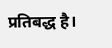प्रतिबद्ध है।